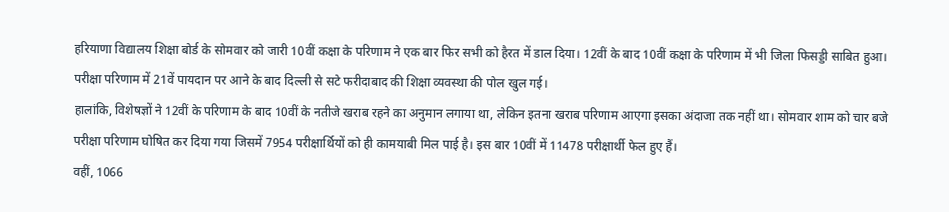हरियाणा विद्यालय शिक्षा बोर्ड के सोमवार को जारी 10वीं कक्षा के परिणाम ने एक बार फिर सभी को हैरत में डाल दिया। 12वीं के बाद 10वीं कक्षा के परिणाम में भी जिला फिसड्डी साबित हुआ। परीक्षा परिणाम में 21वें पायदान पर आने के बाद दिल्ली से सटे फरीदाबाद की शिक्षा व्यवस्था की पोल खुल गई।
हालांकि, विशेषज्ञों ने 12वीं के परिणाम के बाद 10वीं के नतीजे खराब रहने का अनुमान लगाया था, लेकिन इतना खराब परिणाम आएगा इसका अंदाजा तक नहीं था। सोमवार शाम को चार बजे परीक्षा परिणाम घोषित कर दिया गया जिसमें 7954 परीक्षार्थियों को ही कामयाबी मिल पाई है। इस बार 10वीं में 11478 परीक्षार्थी फेल हुए हैं।
वहीं, 1066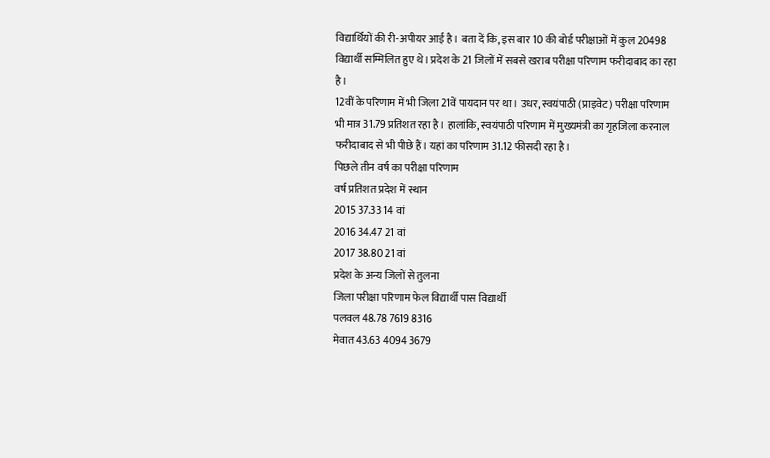विद्यार्थियों की री-अपीयर आई है। बता दें कि, इस बार 10 की बोर्ड परीक्षाओं में कुल 20498 विद्यार्थी सम्मिलित हुए थे। प्रदेश के 21 जिलों में सबसे खराब परीक्षा परिणाम फरीदाबाद का रहा है।
12वीं के परिणाम में भी जिला 21वें पायदान पर था। उधर, स्वयंपाठी (प्राइवेट) परीक्षा परिणाम भी मात्र 31.79 प्रतिशत रहा है। हालांकि, स्वयंपाठी परिणाम में मुख्यमंत्री का गृहजिला करनाल फरीदाबाद से भी पीछे हैं। यहां का परिणाम 31.12 फीसदी रहा है।
पिछले तीन वर्ष का परीक्षा परिणाम
वर्ष प्रतिशत प्रदेश में स्थान
2015 37.33 14 वां
2016 34.47 21 वां
2017 38.80 21 वां
प्रदेश के अन्य जिलों से तुलना
जिला परीक्षा परिणाम फेल विद्यार्थी पास विद्यार्थी
पलवल 48.78 7619 8316
मेवात 43.63 4094 3679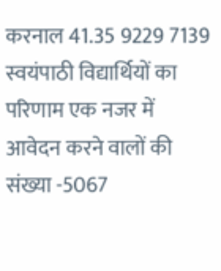करनाल 41.35 9229 7139
स्वयंपाठी विद्यार्थियों का परिणाम एक नजर में
आवेदन करने वालों की संख्या -5067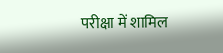परीक्षा में शामिल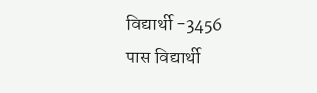विद्यार्थी -3456
पास विद्यार्थी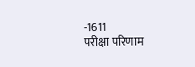-1611
परीक्षा परिणाम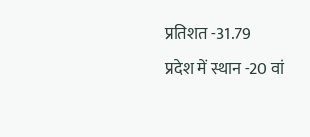प्रतिशत -31.79
प्रदेश में स्थान -20 वां